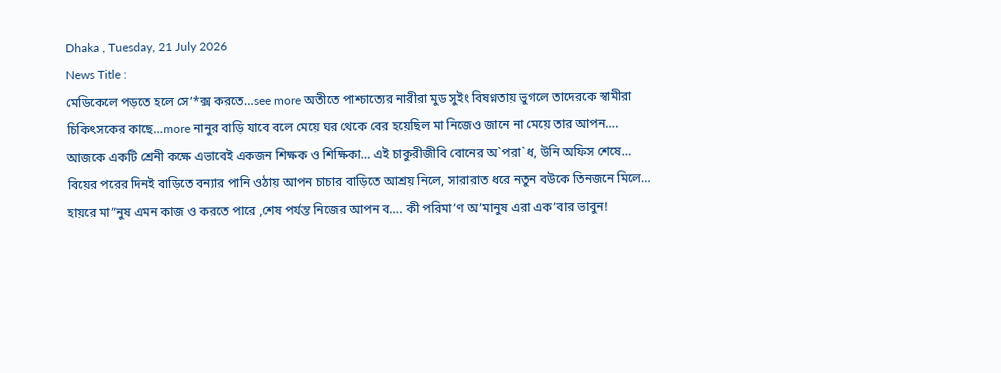Dhaka , Tuesday, 21 July 2026
News Title :
মেডিকেলে পড়তে হলে সে’*ক্স করতে…see more অতীতে পাশ্চাত্যের নারীরা মুড সুইং বিষণ্নতায় ভুগলে তাদেরকে স্বামীরা চিকিৎসকের কাছে…more নানুর বাড়ি যাবে বলে মেয়ে ঘর থেকে বের হয়েছিল মা নিজেও জানে না মেয়ে তার আপন…. আজকে একটি শ্রেনী কক্ষে এভাবেই একজন শিক্ষক ও শিক্ষিকা… এই চাকুরীজীবি বোনের অ`পরা`ধ, উনি অফিস শেষে… বিয়ের পরের দিনই বাড়িতে বন্যার পানি ওঠায় আপন চাচার বাড়িতে আশ্রয় নিলে, সারারাত ধরে নতুন বউকে তিনজনে মিলে… হায়রে মা”নুষ এমন কাজ ও করতে পারে ,শেষ পর্যন্ত নিজের আপন ব…. কী পরিমা’ণ অ’মানুষ এরা এক’বার ভাবুন!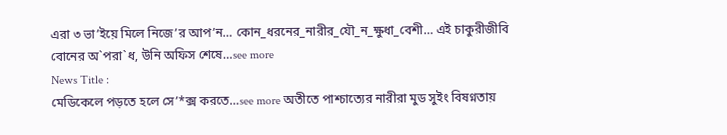এরা ৩ ভা’ইয়ে মিলে নিজে’র আপ’ন… কোন_ধরনের_নারীর_যৌ_ন_ক্ষুধা_বেশী… এই চাকুরীজীবি বোনের অ`পরা`ধ, উনি অফিস শেষে…see more
News Title :
মেডিকেলে পড়তে হলে সে’*ক্স করতে…see more অতীতে পাশ্চাত্যের নারীরা মুড সুইং বিষণ্নতায়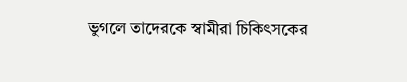ভুগলে তাদেরকে স্বামীরা চিকিৎসকের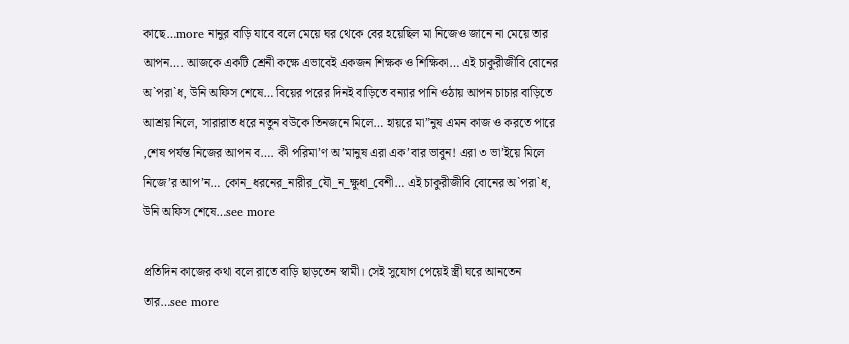কাছে…more নানুর বাড়ি যাবে বলে মেয়ে ঘর থেকে বের হয়েছিল মা নিজেও জানে না মেয়ে তার আপন…. আজকে একটি শ্রেনী কক্ষে এভাবেই একজন শিক্ষক ও শিক্ষিকা… এই চাকুরীজীবি বোনের অ`পরা`ধ, উনি অফিস শেষে… বিয়ের পরের দিনই বাড়িতে বন্যার পানি ওঠায় আপন চাচার বাড়িতে আশ্রয় নিলে, সারারাত ধরে নতুন বউকে তিনজনে মিলে… হায়রে মা”নুষ এমন কাজ ও করতে পারে ,শেষ পর্যন্ত নিজের আপন ব…. কী পরিমা’ণ অ’মানুষ এরা এক’বার ভাবুন! এরা ৩ ভা’ইয়ে মিলে নিজে’র আপ’ন… কোন_ধরনের_নারীর_যৌ_ন_ক্ষুধা_বেশী… এই চাকুরীজীবি বোনের অ`পরা`ধ, উনি অফিস শেষে…see more

প্রতিদিন কাজের কথা বলে রাতে বাড়ি ছাড়তেন স্বামী। সেই সুযোগ পেয়েই স্ত্রী ঘরে আনতেন তার…see more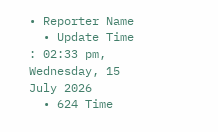• Reporter Name
  • Update Time : 02:33 pm, Wednesday, 15 July 2026
  • 624 Time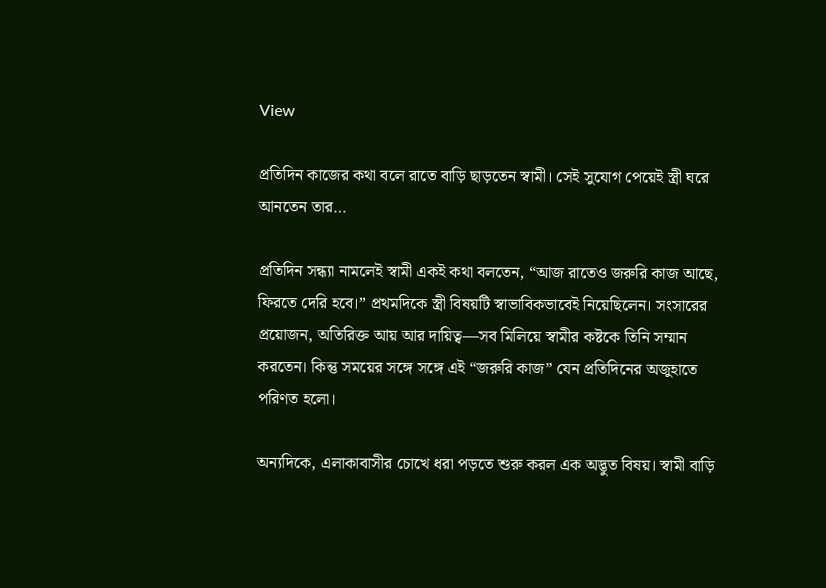View

প্রতিদিন কাজের কথা বলে রাতে বাড়ি ছাড়তেন স্বামী। সেই সুযোগ পেয়েই স্ত্রী ঘরে আনতেন তার…

প্রতিদিন সন্ধ্যা নামলেই স্বামী একই কথা বলতেন, “আজ রাতেও জরুরি কাজ আছে, ফিরতে দেরি হবে।” প্রথমদিকে স্ত্রী বিষয়টি স্বাভাবিকভাবেই নিয়েছিলেন। সংসারের প্রয়োজন, অতিরিক্ত আয় আর দায়িত্ব—সব মিলিয়ে স্বামীর কষ্টকে তিনি সম্মান করতেন। কিন্তু সময়ের সঙ্গে সঙ্গে এই “জরুরি কাজ” যেন প্রতিদিনের অজুহাতে পরিণত হলো।

অন্যদিকে, এলাকাবাসীর চোখে ধরা পড়তে শুরু করল এক অদ্ভুত বিষয়। স্বামী বাড়ি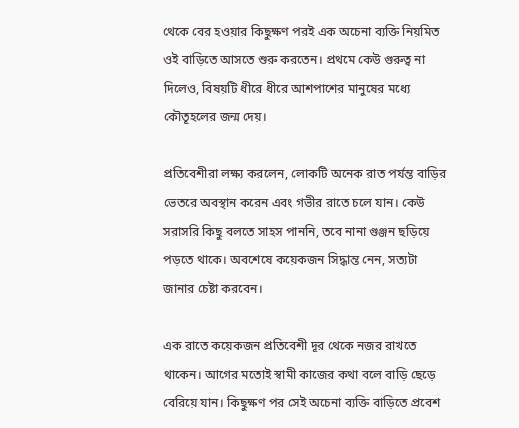থেকে বের হওয়ার কিছুক্ষণ পরই এক অচেনা ব্যক্তি নিয়মিত ওই বাড়িতে আসতে শুরু করতেন। প্রথমে কেউ গুরুত্ব না দিলেও, বিষয়টি ধীরে ধীরে আশপাশের মানুষের মধ্যে কৌতূহলের জন্ম দেয়।

প্রতিবেশীরা লক্ষ্য করলেন, লোকটি অনেক রাত পর্যন্ত বাড়ির ভেতরে অবস্থান করেন এবং গভীর রাতে চলে যান। কেউ সরাসরি কিছু বলতে সাহস পাননি, তবে নানা গুঞ্জন ছড়িয়ে পড়তে থাকে। অবশেষে কয়েকজন সিদ্ধান্ত নেন, সত্যটা জানার চেষ্টা করবেন।

এক রাতে কয়েকজন প্রতিবেশী দূর থেকে নজর রাখতে থাকেন। আগের মতোই স্বামী কাজের কথা বলে বাড়ি ছেড়ে বেরিয়ে যান। কিছুক্ষণ পর সেই অচেনা ব্যক্তি বাড়িতে প্রবেশ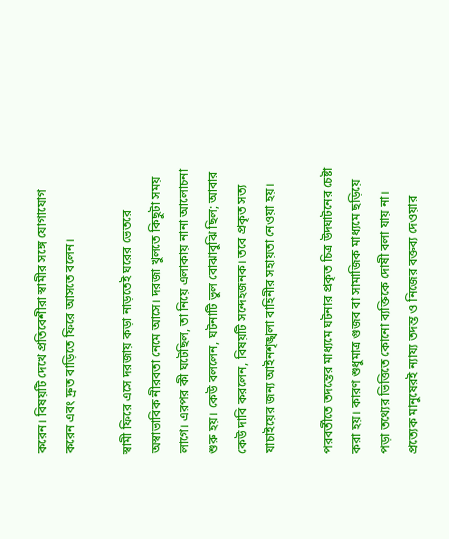করেন। বিষয়টি দেখে প্রতিবেশীরা স্বামীর সঙ্গে যোগাযোগ করেন এবং দ্রুত বাড়িতে ফিরে আসতে বলেন।

স্বামী ফিরে এসে দরজায় কড়া নাড়তেই ঘরের ভেতরে অস্বাভাবিক নীরবতা নেমে আসে। দরজা খুলতে কিছুটা সময় লাগে। এরপর কী ঘটেছিল, তা নিয়ে এলাকায় নানা আলোচনা শুরু হয়। কেউ বললেন, ঘটনাটি ভুল বোঝাবুঝি ছিল; আবার কেউ দাবি করলেন, বিষয়টি সন্দেহজনক। তবে প্রকৃত সত্য যাচাইয়ের জন্য আইনশৃঙ্খলা বাহিনীর সহায়তা নেওয়া হয়।

পরবর্তীতে তদন্তের মাধ্যমে ঘটনার প্রকৃত চিত্র উদ্ঘাটনের চেষ্টা করা হয়। কারণ শুধুমাত্র গুজব বা সামাজিক মাধ্যমে ছড়িয়ে পড়া তথ্যের ভিত্তিতে কোনো ব্যক্তিকে দোষী বলা যায় না। প্রত্যেক মানুষেরই ন্যায্য তদন্ত ও নিজের বক্তব্য দেওয়ার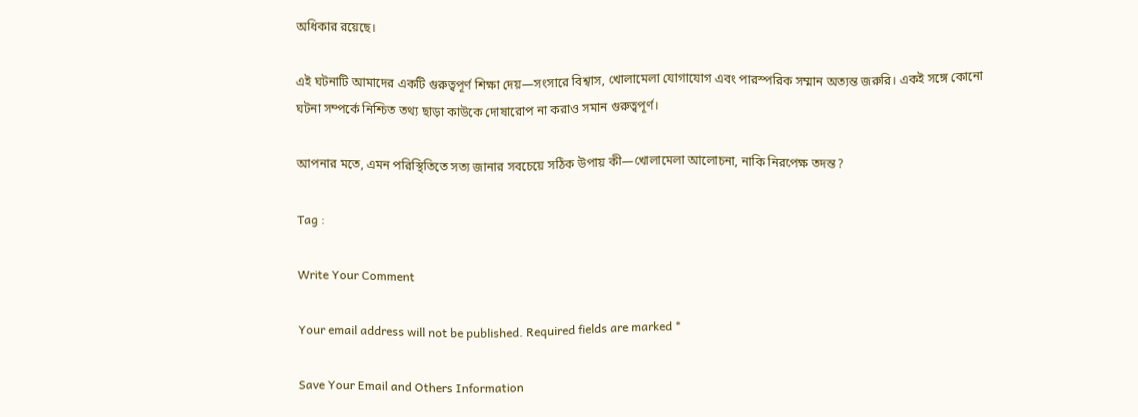অধিকার রয়েছে।

এই ঘটনাটি আমাদের একটি গুরুত্বপূর্ণ শিক্ষা দেয়—সংসারে বিশ্বাস, খোলামেলা যোগাযোগ এবং পারস্পরিক সম্মান অত্যন্ত জরুরি। একই সঙ্গে কোনো ঘটনা সম্পর্কে নিশ্চিত তথ্য ছাড়া কাউকে দোষারোপ না করাও সমান গুরুত্বপূর্ণ।

আপনার মতে, এমন পরিস্থিতিতে সত্য জানার সবচেয়ে সঠিক উপায় কী—খোলামেলা আলোচনা, নাকি নিরপেক্ষ তদন্ত?

Tag :

Write Your Comment

Your email address will not be published. Required fields are marked *

Save Your Email and Others Information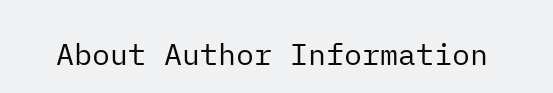About Author Information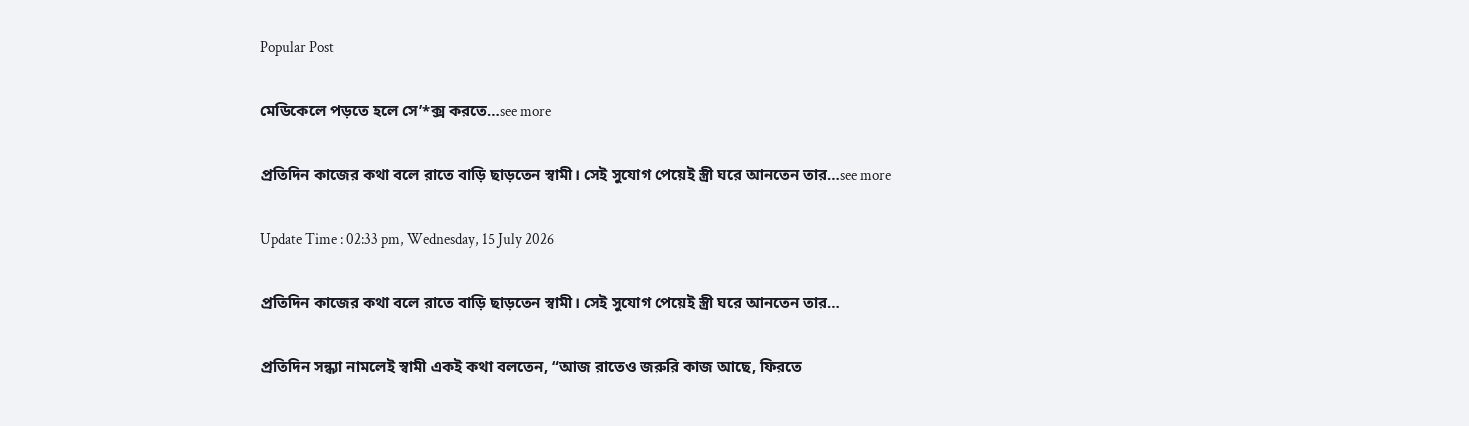Popular Post

মেডিকেলে পড়তে হলে সে’*ক্স করতে…see more

প্রতিদিন কাজের কথা বলে রাতে বাড়ি ছাড়তেন স্বামী। সেই সুযোগ পেয়েই স্ত্রী ঘরে আনতেন তার…see more

Update Time : 02:33 pm, Wednesday, 15 July 2026

প্রতিদিন কাজের কথা বলে রাতে বাড়ি ছাড়তেন স্বামী। সেই সুযোগ পেয়েই স্ত্রী ঘরে আনতেন তার…

প্রতিদিন সন্ধ্যা নামলেই স্বামী একই কথা বলতেন, “আজ রাতেও জরুরি কাজ আছে, ফিরতে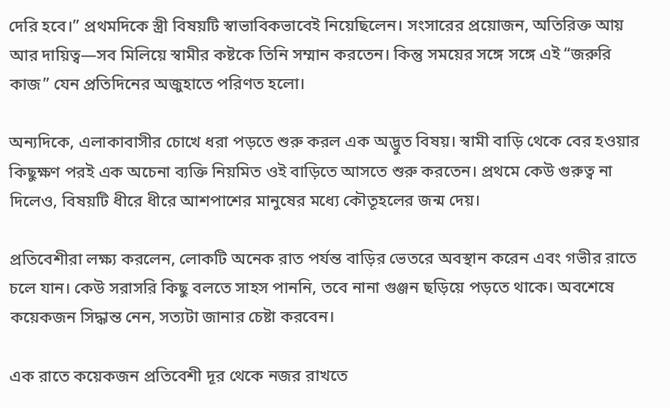দেরি হবে।” প্রথমদিকে স্ত্রী বিষয়টি স্বাভাবিকভাবেই নিয়েছিলেন। সংসারের প্রয়োজন, অতিরিক্ত আয় আর দায়িত্ব—সব মিলিয়ে স্বামীর কষ্টকে তিনি সম্মান করতেন। কিন্তু সময়ের সঙ্গে সঙ্গে এই “জরুরি কাজ” যেন প্রতিদিনের অজুহাতে পরিণত হলো।

অন্যদিকে, এলাকাবাসীর চোখে ধরা পড়তে শুরু করল এক অদ্ভুত বিষয়। স্বামী বাড়ি থেকে বের হওয়ার কিছুক্ষণ পরই এক অচেনা ব্যক্তি নিয়মিত ওই বাড়িতে আসতে শুরু করতেন। প্রথমে কেউ গুরুত্ব না দিলেও, বিষয়টি ধীরে ধীরে আশপাশের মানুষের মধ্যে কৌতূহলের জন্ম দেয়।

প্রতিবেশীরা লক্ষ্য করলেন, লোকটি অনেক রাত পর্যন্ত বাড়ির ভেতরে অবস্থান করেন এবং গভীর রাতে চলে যান। কেউ সরাসরি কিছু বলতে সাহস পাননি, তবে নানা গুঞ্জন ছড়িয়ে পড়তে থাকে। অবশেষে কয়েকজন সিদ্ধান্ত নেন, সত্যটা জানার চেষ্টা করবেন।

এক রাতে কয়েকজন প্রতিবেশী দূর থেকে নজর রাখতে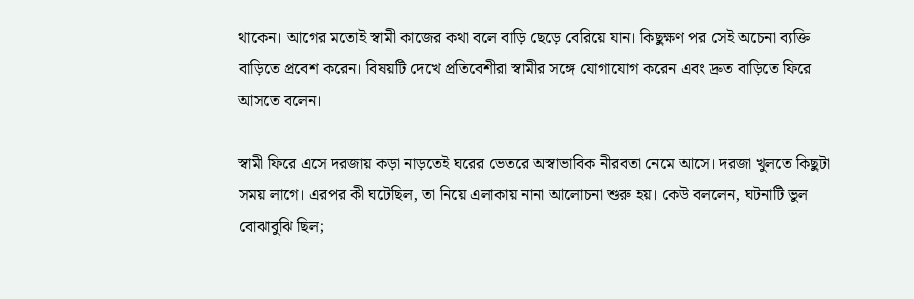থাকেন। আগের মতোই স্বামী কাজের কথা বলে বাড়ি ছেড়ে বেরিয়ে যান। কিছুক্ষণ পর সেই অচেনা ব্যক্তি বাড়িতে প্রবেশ করেন। বিষয়টি দেখে প্রতিবেশীরা স্বামীর সঙ্গে যোগাযোগ করেন এবং দ্রুত বাড়িতে ফিরে আসতে বলেন।

স্বামী ফিরে এসে দরজায় কড়া নাড়তেই ঘরের ভেতরে অস্বাভাবিক নীরবতা নেমে আসে। দরজা খুলতে কিছুটা সময় লাগে। এরপর কী ঘটেছিল, তা নিয়ে এলাকায় নানা আলোচনা শুরু হয়। কেউ বললেন, ঘটনাটি ভুল বোঝাবুঝি ছিল;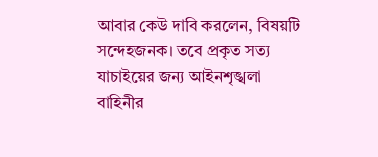আবার কেউ দাবি করলেন, বিষয়টি সন্দেহজনক। তবে প্রকৃত সত্য যাচাইয়ের জন্য আইনশৃঙ্খলা বাহিনীর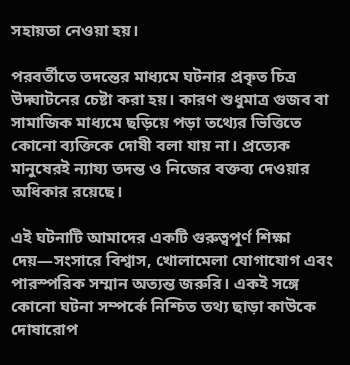সহায়তা নেওয়া হয়।

পরবর্তীতে তদন্তের মাধ্যমে ঘটনার প্রকৃত চিত্র উদ্ঘাটনের চেষ্টা করা হয়। কারণ শুধুমাত্র গুজব বা সামাজিক মাধ্যমে ছড়িয়ে পড়া তথ্যের ভিত্তিতে কোনো ব্যক্তিকে দোষী বলা যায় না। প্রত্যেক মানুষেরই ন্যায্য তদন্ত ও নিজের বক্তব্য দেওয়ার অধিকার রয়েছে।

এই ঘটনাটি আমাদের একটি গুরুত্বপূর্ণ শিক্ষা দেয়—সংসারে বিশ্বাস, খোলামেলা যোগাযোগ এবং পারস্পরিক সম্মান অত্যন্ত জরুরি। একই সঙ্গে কোনো ঘটনা সম্পর্কে নিশ্চিত তথ্য ছাড়া কাউকে দোষারোপ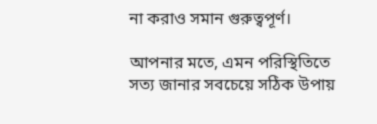না করাও সমান গুরুত্বপূর্ণ।

আপনার মতে, এমন পরিস্থিতিতে সত্য জানার সবচেয়ে সঠিক উপায়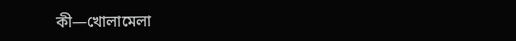কী—খোলামেলা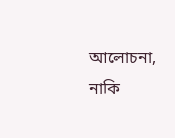আলোচনা, নাকি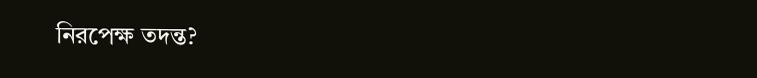নিরপেক্ষ তদন্ত?